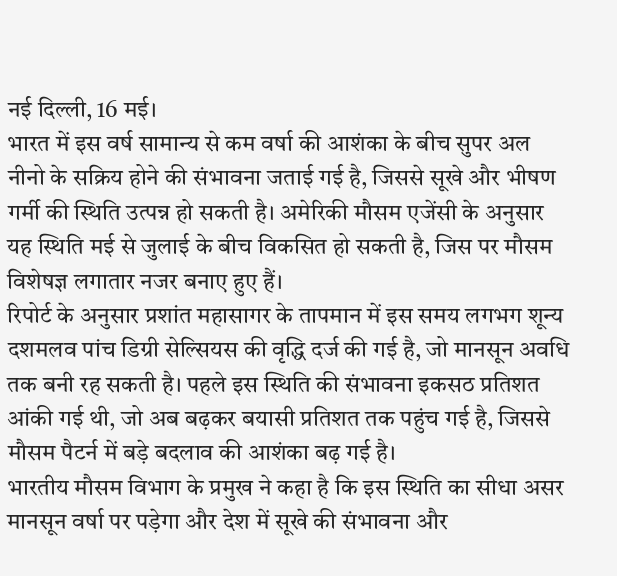नई दिल्ली, 16 मई।
भारत में इस वर्ष सामान्य से कम वर्षा की आशंका के बीच सुपर अल नीनो के सक्रिय होने की संभावना जताई गई है, जिससे सूखे और भीषण गर्मी की स्थिति उत्पन्न हो सकती है। अमेरिकी मौसम एजेंसी के अनुसार यह स्थिति मई से जुलाई के बीच विकसित हो सकती है, जिस पर मौसम विशेषज्ञ लगातार नजर बनाए हुए हैं।
रिपोर्ट के अनुसार प्रशांत महासागर के तापमान में इस समय लगभग शून्य दशमलव पांच डिग्री सेल्सियस की वृद्धि दर्ज की गई है, जो मानसून अवधि तक बनी रह सकती है। पहले इस स्थिति की संभावना इकसठ प्रतिशत आंकी गई थी, जो अब बढ़कर बयासी प्रतिशत तक पहुंच गई है, जिससे मौसम पैटर्न में बड़े बदलाव की आशंका बढ़ गई है।
भारतीय मौसम विभाग के प्रमुख ने कहा है कि इस स्थिति का सीधा असर मानसून वर्षा पर पड़ेगा और देश में सूखे की संभावना और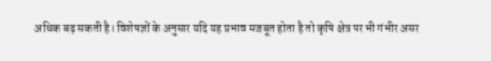अधिक बढ़ सकती है। विशेषज्ञों के अनुसार यदि यह प्रभाव मजबूत होता है तो कृषि क्षेत्र पर भी गंभीर असर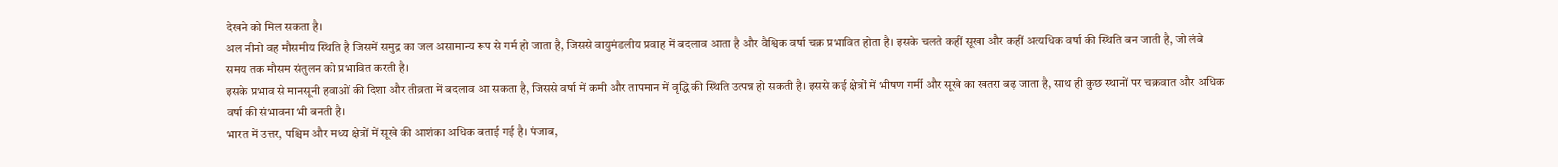देखने को मिल सकता है।
अल नीनो वह मौसमीय स्थिति है जिसमें समुद्र का जल असामान्य रूप से गर्म हो जाता है, जिससे वायुमंडलीय प्रवाह में बदलाव आता है और वैश्विक वर्षा चक्र प्रभावित होता है। इसके चलते कहीं सूखा और कहीं अत्यधिक वर्षा की स्थिति बन जाती है, जो लंबे समय तक मौसम संतुलन को प्रभावित करती है।
इसके प्रभाव से मानसूनी हवाओं की दिशा और तीव्रता में बदलाव आ सकता है, जिससे वर्षा में कमी और तापमान में वृद्धि की स्थिति उत्पन्न हो सकती है। इससे कई क्षेत्रों में भीषण गर्मी और सूखे का खतरा बढ़ जाता है, साथ ही कुछ स्थानों पर चक्रवात और अधिक वर्षा की संभावना भी बनती है।
भारत में उत्तर, पश्चिम और मध्य क्षेत्रों में सूखे की आशंका अधिक बताई गई है। पंजाब,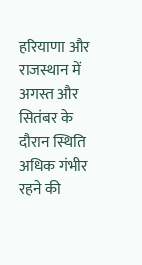हरियाणा और राजस्थान में अगस्त और सितंबर के दौरान स्थिति अधिक गंभीर रहने की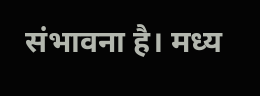संभावना है। मध्य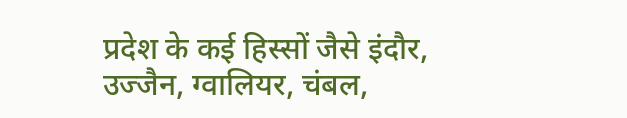प्रदेश के कई हिस्सों जैसे इंदौर, उज्जैन, ग्वालियर, चंबल,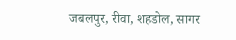जबलपुर, रीवा, शहडोल, सागर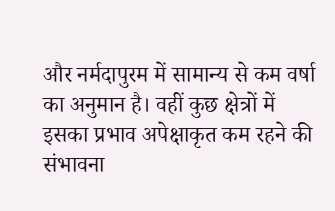और नर्मदापुरम में सामान्य से कम वर्षा का अनुमान है। वहीं कुछ क्षेत्रों में इसका प्रभाव अपेक्षाकृत कम रहने की संभावना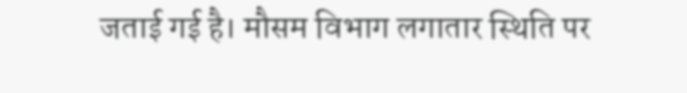जताई गई है। मौसम विभाग लगातार स्थिति पर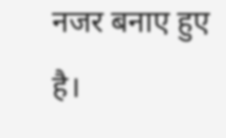नजर बनाए हुए है।